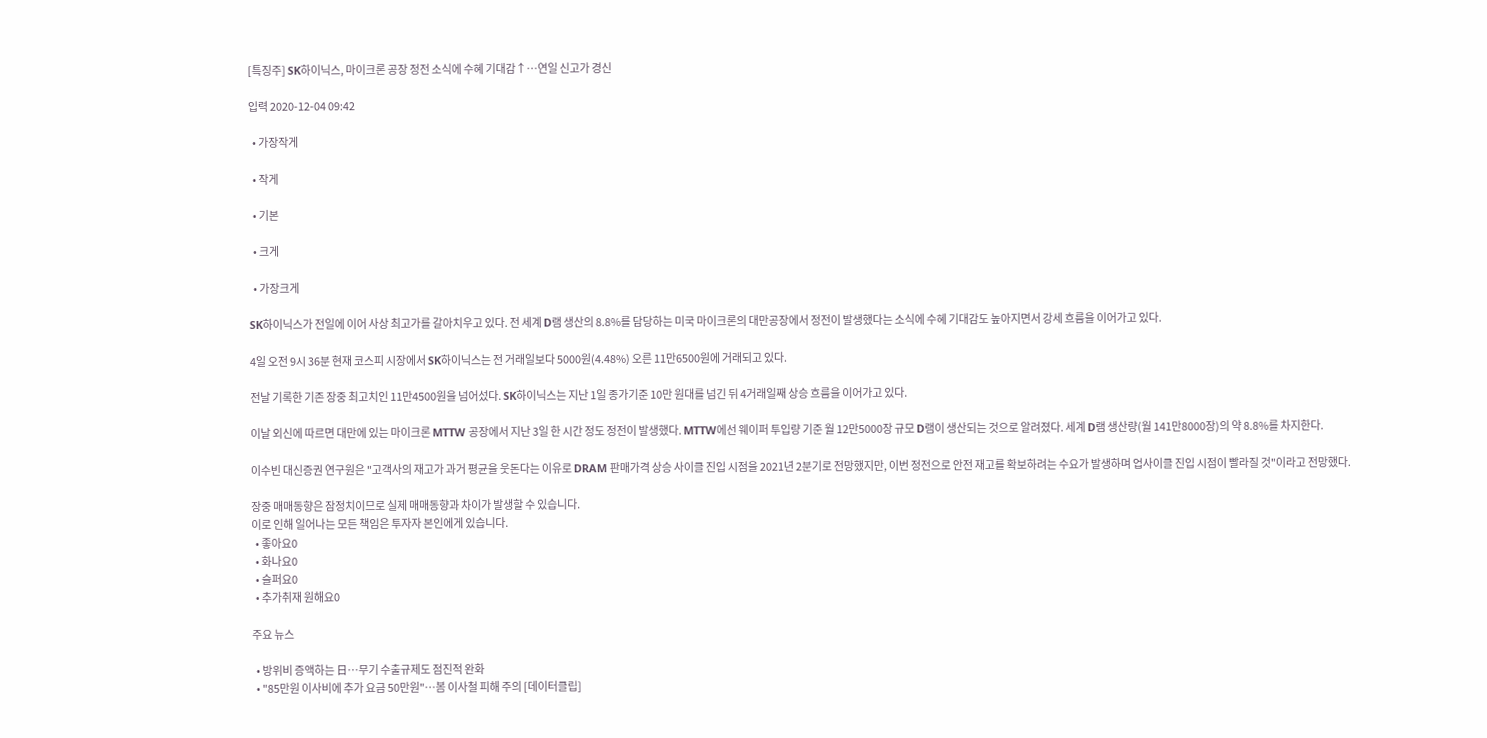[특징주] SK하이닉스, 마이크론 공장 정전 소식에 수혜 기대감↑…연일 신고가 경신

입력 2020-12-04 09:42

  • 가장작게

  • 작게

  • 기본

  • 크게

  • 가장크게

SK하이닉스가 전일에 이어 사상 최고가를 갈아치우고 있다. 전 세계 D램 생산의 8.8%를 담당하는 미국 마이크론의 대만공장에서 정전이 발생했다는 소식에 수혜 기대감도 높아지면서 강세 흐름을 이어가고 있다.

4일 오전 9시 36분 현재 코스피 시장에서 SK하이닉스는 전 거래일보다 5000원(4.48%) 오른 11만6500원에 거래되고 있다.

전날 기록한 기존 장중 최고치인 11만4500원을 넘어섰다. SK하이닉스는 지난 1일 종가기준 10만 원대를 넘긴 뒤 4거래일째 상승 흐름을 이어가고 있다.

이날 외신에 따르면 대만에 있는 마이크론 MTTW 공장에서 지난 3일 한 시간 정도 정전이 발생했다. MTTW에선 웨이퍼 투입량 기준 월 12만5000장 규모 D램이 생산되는 것으로 알려졌다. 세계 D램 생산량(월 141만8000장)의 약 8.8%를 차지한다.

이수빈 대신증권 연구원은 "고객사의 재고가 과거 평균을 웃돈다는 이유로 DRAM 판매가격 상승 사이클 진입 시점을 2021년 2분기로 전망했지만, 이번 정전으로 안전 재고를 확보하려는 수요가 발생하며 업사이클 진입 시점이 빨라질 것"이라고 전망했다.

장중 매매동향은 잠정치이므로 실제 매매동향과 차이가 발생할 수 있습니다.
이로 인해 일어나는 모든 책임은 투자자 본인에게 있습니다.
  • 좋아요0
  • 화나요0
  • 슬퍼요0
  • 추가취재 원해요0

주요 뉴스

  • 방위비 증액하는 日⋯무기 수출규제도 점진적 완화
  • "85만원 이사비에 추가 요금 50만원"…봄 이사철 피해 주의 [데이터클립]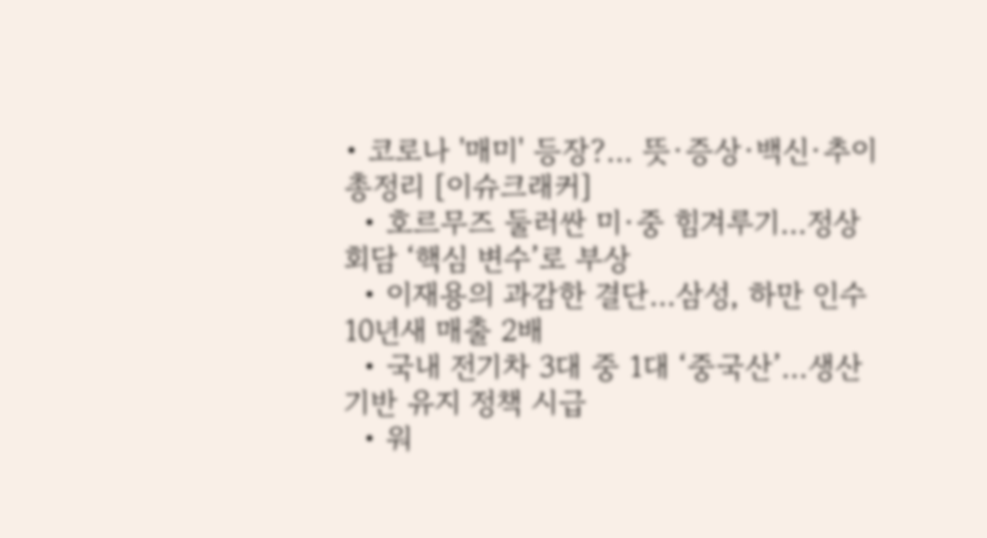• 코로나 '매미' 등장?… 뜻·증상·백신·추이 총정리 [이슈크래커]
  • 호르무즈 둘러싼 미·중 힘겨루기…정상회담 ‘핵심 변수’로 부상
  • 이재용의 과감한 결단…삼성, 하만 인수 10년새 매출 2배
  • 국내 전기차 3대 중 1대 ‘중국산’…생산기반 유지 정책 시급
  • 워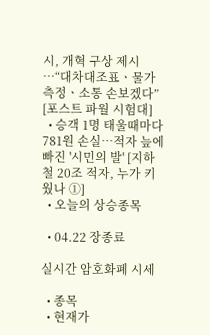시, 개혁 구상 제시⋯“대차대조표ㆍ물가 측정ㆍ소통 손보겠다” [포스트 파월 시험대]
  • 승객 1명 태울때마다 781원 손실…적자 늪에 빠진 '시민의 발' [지하철 20조 적자, 누가 키웠나 ①]
  • 오늘의 상승종목

  • 04.22 장종료

실시간 암호화폐 시세

  • 종목
  • 현재가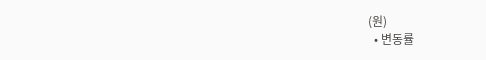(원)
  • 변동률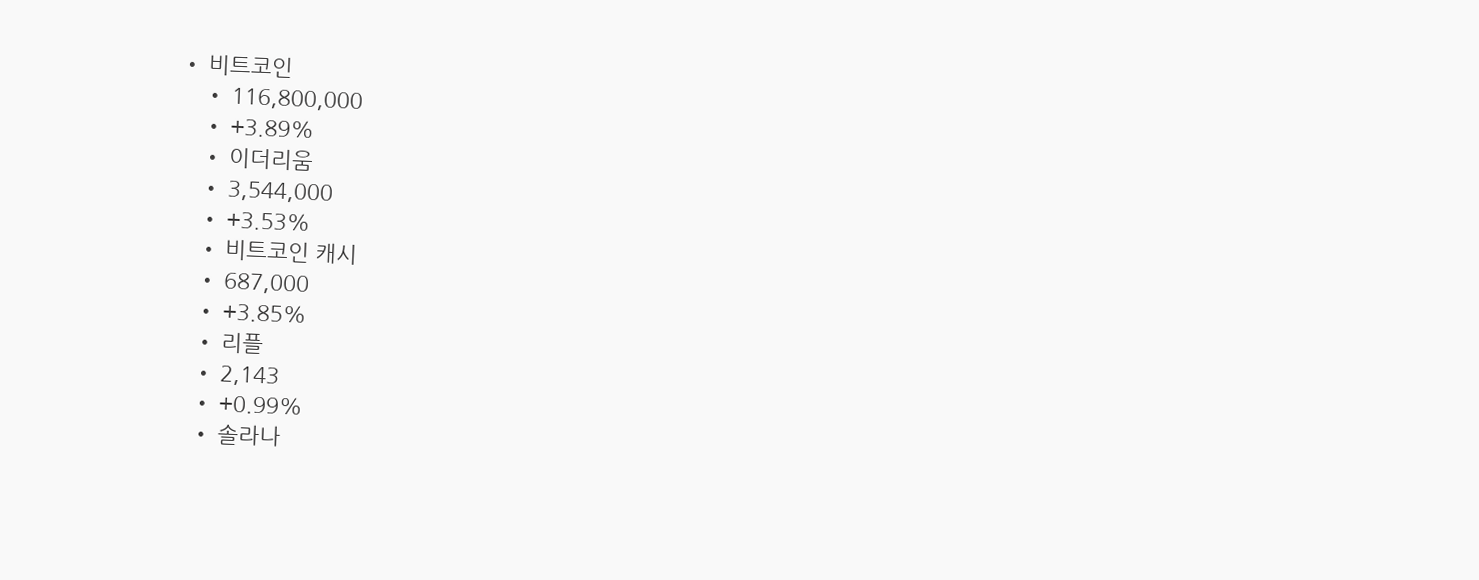• 비트코인
    • 116,800,000
    • +3.89%
    • 이더리움
    • 3,544,000
    • +3.53%
    • 비트코인 캐시
    • 687,000
    • +3.85%
    • 리플
    • 2,143
    • +0.99%
    • 솔라나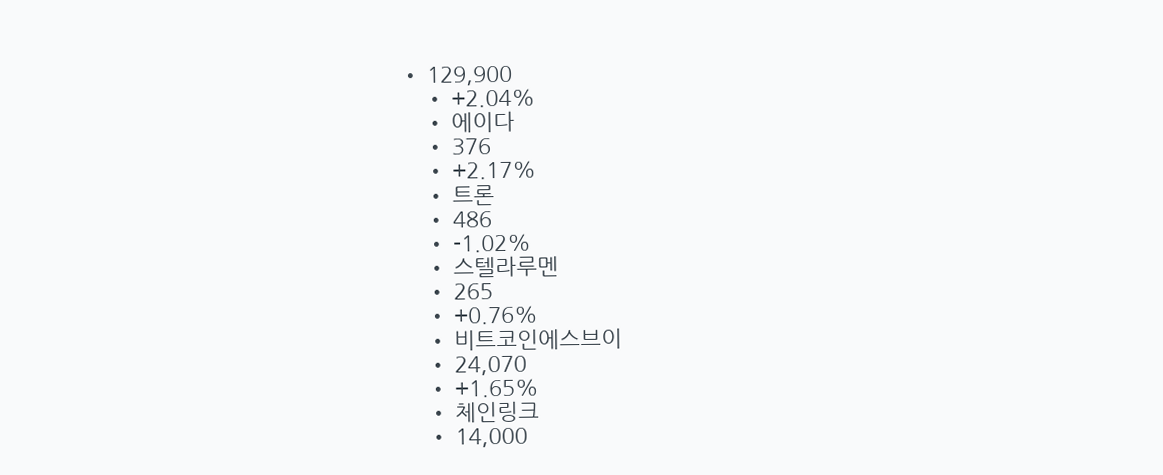• 129,900
    • +2.04%
    • 에이다
    • 376
    • +2.17%
    • 트론
    • 486
    • -1.02%
    • 스텔라루멘
    • 265
    • +0.76%
    • 비트코인에스브이
    • 24,070
    • +1.65%
    • 체인링크
    • 14,000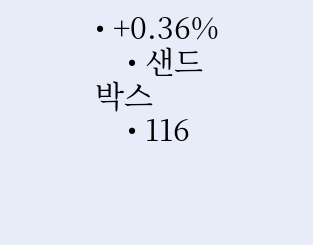• +0.36%
    • 샌드박스
    • 116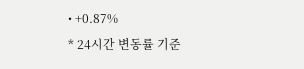• +0.87%
* 24시간 변동률 기준